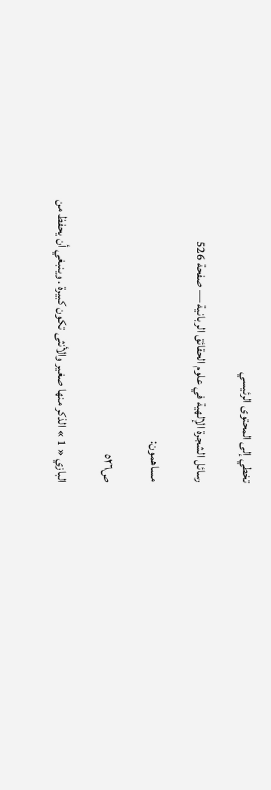تخطي إلى المحتوى الرئيسي

رسائل الشجرة الإلهية في علوم الحقائق الربانية — صفحة 526

مساهمون:

ص٥٢٦

البازي « 1 » الذكر منها صغير والأنثى تكون كبيرة . وينبغي أن يحفظ من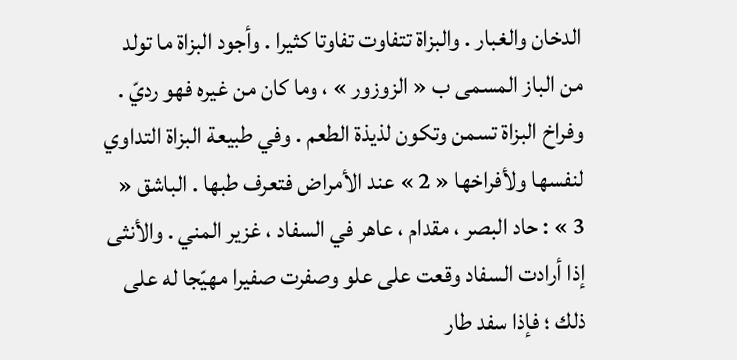الدخان والغبار . والبزاة تتفاوت تفاوتا كثيرا . وأجود البزاة ما تولد من الباز المسمى ب « الزوزور » ، وما كان من غيره فهو رديّ . وفراخ البزاة تسمن وتكون لذيذة الطعم . وفي طبيعة البزاة التداوي لنفسها ولأفراخها « 2 » عند الأمراض فتعرف طبها . الباشق « 3 » : حاد البصر ، مقدام ، عاهر في السفاد ، غزير المني . والأنثى إذا أرادت السفاد وقعت على علو وصفرت صفيرا مهيّجا له على ذلك ؛ فإذا سفد طار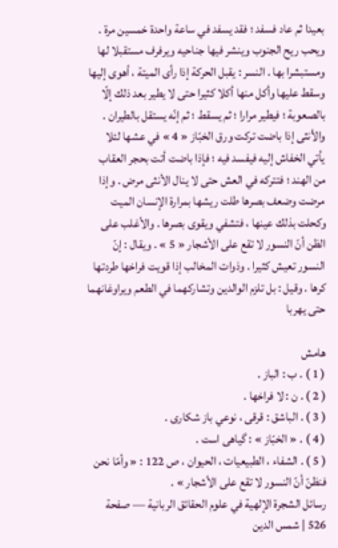بعيدا ثم عاد فسفد ؛ فقد يسفد في ساعة واحدة خمسين مرة . ويحب ريح الجنوب وينشر فيها جناحيه ويرفرف مستقبلا لها ومستبشرا بها . النسر : يقبل الحركة إذا رأى الميتة ، أهوى إليها وسقط عليها وأكل منها أكلا كثيرا حتى لا يطير بعد ذلك إلّا بالصعوبة ؛ فيطير مرارا ؛ ثم يسقط ؛ ثم إنّه يستقل بالطيران . والأنثى إذا باضت تركت ورق الخبّاز « 4 » في عشها لئلا يأتي الخفاش إليه فيفسد فيه ؛ فإذا باضت أتت بحجر العقاب من الهند ؛ فتتركه في العش حتى لا ينال الأنثى مرض . وإذا مرضت وضعف بصرها طلت ريشها بمرارة الإنسان الميت وكحلت بذلك عينها ، فتشفي ويقوى بصرها . والأغلب على الظن أنّ النسور لا تقع على الأشجار « 5 » . ويقال : إنّ النسور تعيش كثيرا . وذوات المخالب إذا قويت فراخها طردتها كرها . وقيل : بل تلزم الوالدين وتشاركهما في الطعم ويراوغانهما حتى يهربا

هامش
( 1 ) . ب : الباز .
( 2 ) . ن : لا فراخها .
( 3 ) . الباشق : قرقى ، نوعي باز شكارى .
( 4 ) . « الخبّاز » : گياهى است .
( 5 ) . الشفاء ، الطبيعيات ، الحيوان ، ص 122 : « وأمّا نحن فنظنّ أنّ النسور لا تقع على الأشجار » .
رسائل الشجرة الإلهية في علوم الحقائق الربانية — صفحة 526 | شمس الدين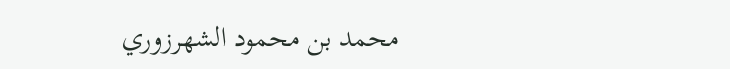محمد بن محمود الشهرزوري